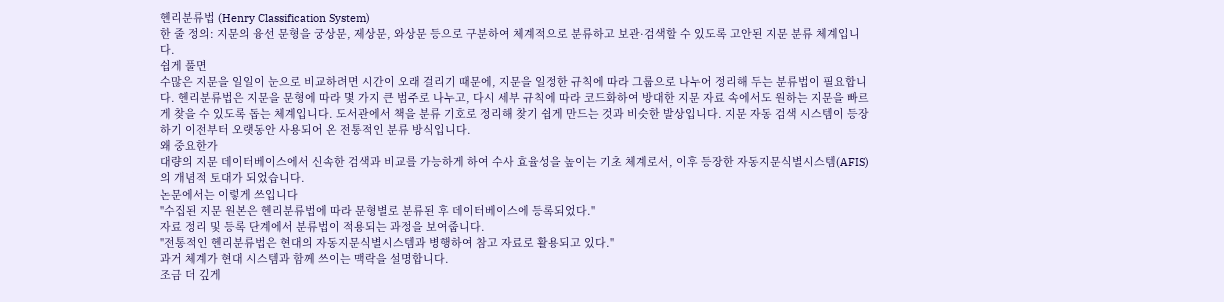헨리분류법 (Henry Classification System)
한 줄 정의: 지문의 융선 문형을 궁상문, 제상문, 와상문 등으로 구분하여 체계적으로 분류하고 보관·검색할 수 있도록 고안된 지문 분류 체계입니다.
쉽게 풀면
수많은 지문을 일일이 눈으로 비교하려면 시간이 오래 걸리기 때문에, 지문을 일정한 규칙에 따라 그룹으로 나누어 정리해 두는 분류법이 필요합니다. 헨리분류법은 지문을 문형에 따라 몇 가지 큰 범주로 나누고, 다시 세부 규칙에 따라 코드화하여 방대한 지문 자료 속에서도 원하는 지문을 빠르게 찾을 수 있도록 돕는 체계입니다. 도서관에서 책을 분류 기호로 정리해 찾기 쉽게 만드는 것과 비슷한 발상입니다. 지문 자동 검색 시스템이 등장하기 이전부터 오랫동안 사용되어 온 전통적인 분류 방식입니다.
왜 중요한가
대량의 지문 데이터베이스에서 신속한 검색과 비교를 가능하게 하여 수사 효율성을 높이는 기초 체계로서, 이후 등장한 자동지문식별시스템(AFIS)의 개념적 토대가 되었습니다.
논문에서는 이렇게 쓰입니다
"수집된 지문 원본은 헨리분류법에 따라 문형별로 분류된 후 데이터베이스에 등록되었다."
자료 정리 및 등록 단계에서 분류법이 적용되는 과정을 보여줍니다.
"전통적인 헨리분류법은 현대의 자동지문식별시스템과 병행하여 참고 자료로 활용되고 있다."
과거 체계가 현대 시스템과 함께 쓰이는 맥락을 설명합니다.
조금 더 깊게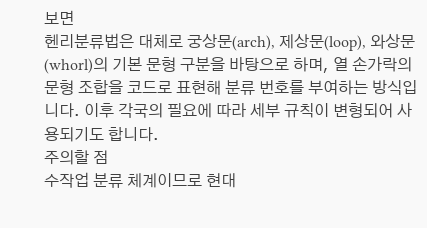보면
헨리분류법은 대체로 궁상문(arch), 제상문(loop), 와상문(whorl)의 기본 문형 구분을 바탕으로 하며, 열 손가락의 문형 조합을 코드로 표현해 분류 번호를 부여하는 방식입니다. 이후 각국의 필요에 따라 세부 규칙이 변형되어 사용되기도 합니다.
주의할 점
수작업 분류 체계이므로 현대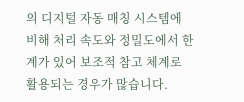의 디지털 자동 매칭 시스템에 비해 처리 속도와 정밀도에서 한계가 있어 보조적 참고 체계로 활용되는 경우가 많습니다.